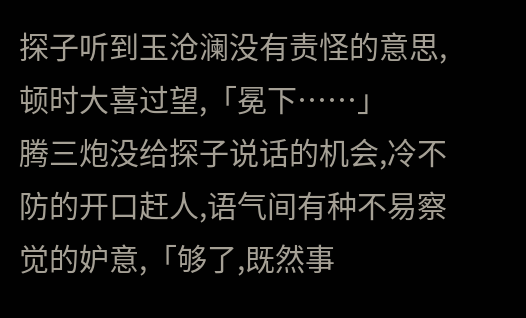探子听到玉沧澜没有责怪的意思,顿时大喜过望,「冕下……」
腾三炮没给探子说话的机会,冷不防的开口赶人,语气间有种不易察觉的妒意,「够了,既然事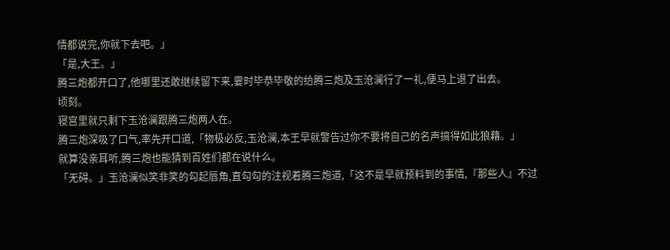情都说完,你就下去吧。」
「是,大王。」
腾三炮都开口了,他哪里还敢继续留下来,霎时毕恭毕敬的给腾三炮及玉沧澜行了一礼,便马上退了出去。
顷刻。
寝宫里就只剩下玉沧澜跟腾三炮两人在。
腾三炮深吸了口气,率先开口道,「物极必反,玉沧澜,本王早就警告过你不要将自己的名声搞得如此狼藉。」
就算没亲耳听,腾三炮也能猜到百姓们都在说什么。
「无碍。」玉沧澜似笑非笑的勾起唇角,直勾勾的注视着腾三炮道,「这不是早就预料到的事情,『那些人』不过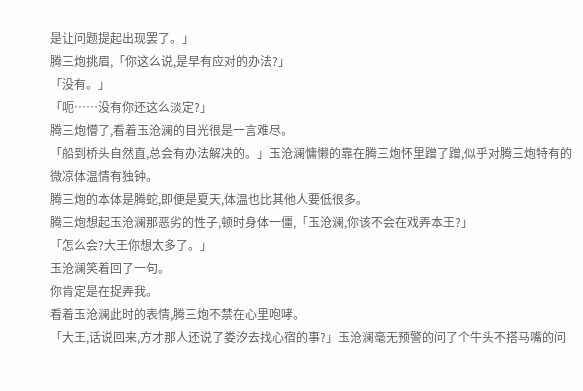是让问题提起出现罢了。」
腾三炮挑眉,「你这么说,是早有应对的办法?」
「没有。」
「呃……没有你还这么淡定?」
腾三炮懵了,看着玉沧澜的目光很是一言难尽。
「船到桥头自然直,总会有办法解决的。」玉沧澜慵懒的靠在腾三炮怀里蹭了蹭,似乎对腾三炮特有的微凉体温情有独钟。
腾三炮的本体是腾蛇,即便是夏天,体温也比其他人要低很多。
腾三炮想起玉沧澜那恶劣的性子,顿时身体一僵,「玉沧澜,你该不会在戏弄本王?」
「怎么会?大王你想太多了。」
玉沧澜笑着回了一句。
你肯定是在捉弄我。
看着玉沧澜此时的表情,腾三炮不禁在心里咆哮。
「大王,话说回来,方才那人还说了娄汐去找心宿的事?」玉沧澜毫无预警的问了个牛头不搭马嘴的问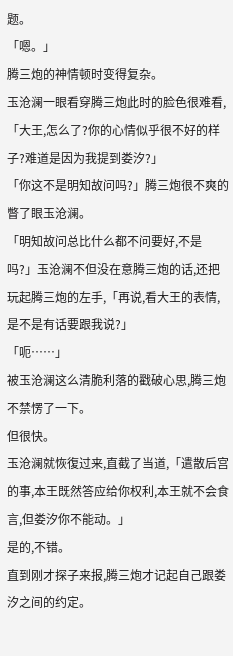题。
「嗯。」
腾三炮的神情顿时变得复杂。
玉沧澜一眼看穿腾三炮此时的脸色很难看,「大王,怎么了?你的心情似乎很不好的样子?难道是因为我提到娄汐?」
「你这不是明知故问吗?」腾三炮很不爽的瞥了眼玉沧澜。
「明知故问总比什么都不问要好,不是吗?」玉沧澜不但没在意腾三炮的话,还把玩起腾三炮的左手,「再说,看大王的表情,是不是有话要跟我说?」
「呃……」
被玉沧澜这么清脆利落的戳破心思,腾三炮不禁愣了一下。
但很快。
玉沧澜就恢復过来,直截了当道,「遣散后宫的事,本王既然答应给你权利,本王就不会食言,但娄汐你不能动。」
是的,不错。
直到刚才探子来报,腾三炮才记起自己跟娄汐之间的约定。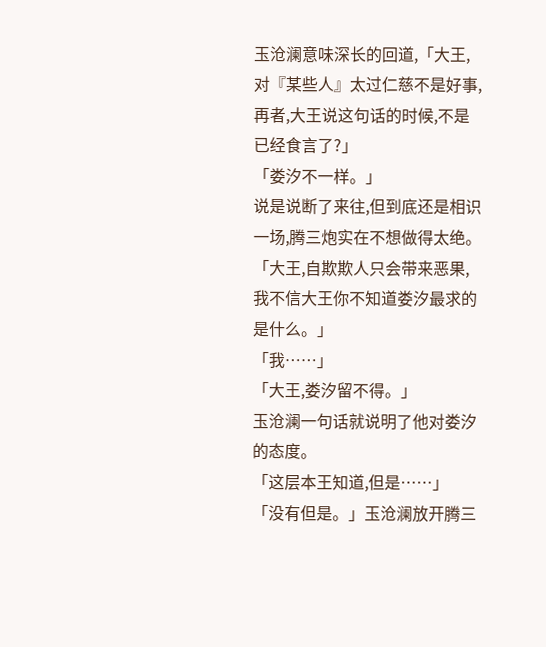玉沧澜意味深长的回道,「大王,对『某些人』太过仁慈不是好事,再者,大王说这句话的时候,不是已经食言了?」
「娄汐不一样。」
说是说断了来往,但到底还是相识一场,腾三炮实在不想做得太绝。
「大王,自欺欺人只会带来恶果,我不信大王你不知道娄汐最求的是什么。」
「我……」
「大王,娄汐留不得。」
玉沧澜一句话就说明了他对娄汐的态度。
「这层本王知道,但是……」
「没有但是。」玉沧澜放开腾三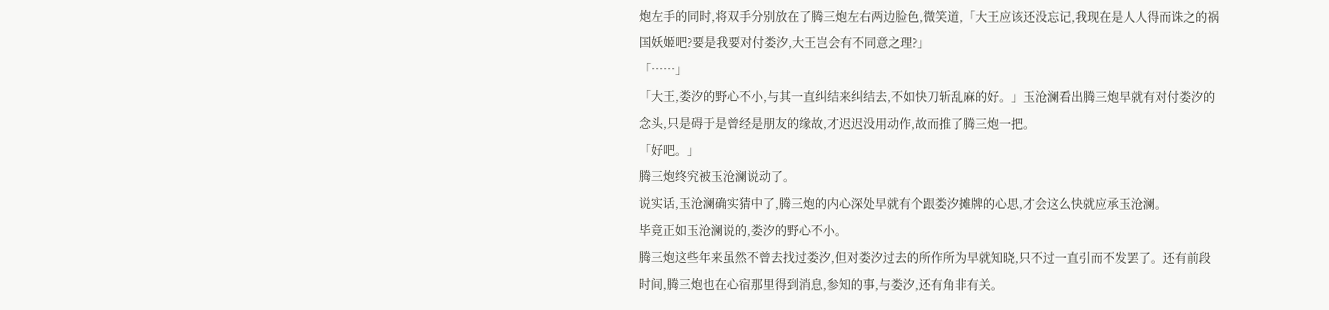炮左手的同时,将双手分别放在了腾三炮左右两边脸色,微笑道,「大王应该还没忘记,我现在是人人得而诛之的祸国妖姬吧?要是我要对付娄汐,大王岂会有不同意之理?」
「……」
「大王,娄汐的野心不小,与其一直纠结来纠结去,不如快刀斩乱麻的好。」玉沧澜看出腾三炮早就有对付娄汐的念头,只是碍于是曾经是朋友的缘故,才迟迟没用动作,故而推了腾三炮一把。
「好吧。」
腾三炮终究被玉沧澜说动了。
说实话,玉沧澜确实猜中了,腾三炮的内心深处早就有个跟娄汐摊牌的心思,才会这么快就应承玉沧澜。
毕竟正如玉沧澜说的,娄汐的野心不小。
腾三炮这些年来虽然不曾去找过娄汐,但对娄汐过去的所作所为早就知晓,只不过一直引而不发罢了。还有前段时间,腾三炮也在心宿那里得到消息,参知的事,与娄汐,还有角非有关。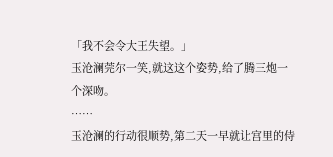「我不会令大王失望。」
玉沧澜莞尔一笑,就这这个姿势,给了腾三炮一个深吻。
……
玉沧澜的行动很顺势,第二天一早就让宫里的侍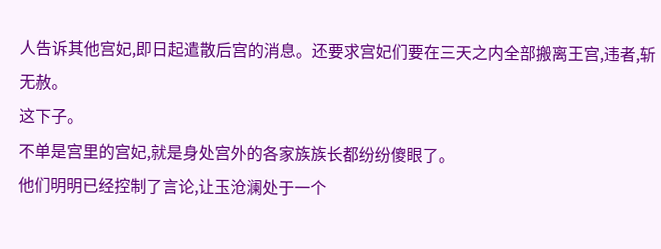人告诉其他宫妃,即日起遣散后宫的消息。还要求宫妃们要在三天之内全部搬离王宫,违者,斩无赦。
这下子。
不单是宫里的宫妃,就是身处宫外的各家族族长都纷纷傻眼了。
他们明明已经控制了言论,让玉沧澜处于一个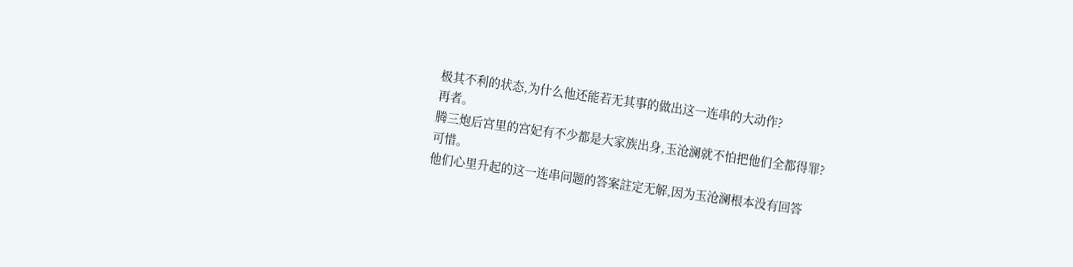极其不利的状态,为什么他还能若无其事的做出这一连串的大动作?
再者。
腾三炮后宫里的宫妃有不少都是大家族出身,玉沧澜就不怕把他们全都得罪?
可惜。
他们心里升起的这一连串问题的答案註定无解,因为玉沧澜根本没有回答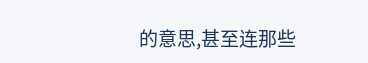的意思,甚至连那些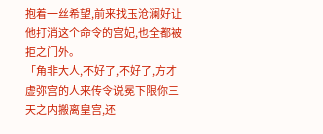抱着一丝希望,前来找玉沧澜好让他打消这个命令的宫妃,也全都被拒之门外。
「角非大人,不好了,不好了,方才虚弥宫的人来传令说冕下限你三天之内搬离皇宫,还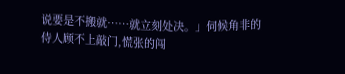说要是不搬就……就立刻处决。」伺候角非的侍人顾不上敲门,慌张的闯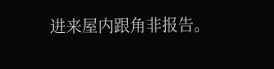进来屋内跟角非报告。